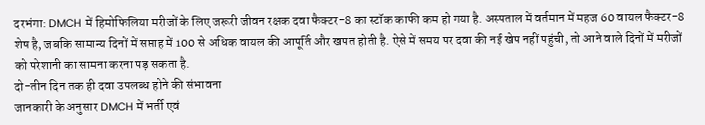दरभंगा: DMCH में हिमोफिलिया मरीजों के लिए जरूरी जीवन रक्षक दवा फैक्टर-8 का स्टॉक काफी कम हो गया है. अस्पताल में वर्तमान में महज 60 वायल फैक्टर-8 शेष है, जबकि सामान्य दिनों में सप्ताह में 100 से अधिक वायल की आपूर्ति और खपत होती है. ऐसे में समय पर दवा की नई खेप नहीं पहुंची, तो आने वाले दिनों में मरीजों को परेशानी का सामना करना पड़ सकता है.
दो-तीन दिन तक ही दवा उपलब्ध होने की संभावना
जानकारी के अनुसार DMCH में भर्ती एवं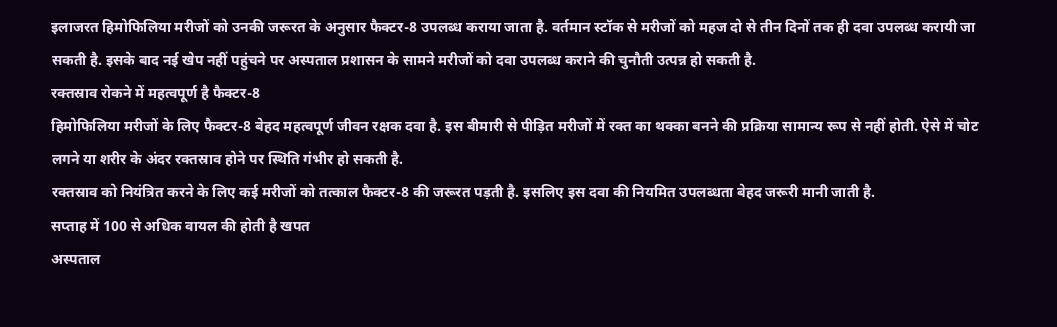इलाजरत हिमोफिलिया मरीजों को उनकी जरूरत के अनुसार फैक्टर-8 उपलब्ध कराया जाता है. वर्तमान स्टॉक से मरीजों को महज दो से तीन दिनों तक ही दवा उपलब्ध करायी जा सकती है. इसके बाद नई खेप नहीं पहुंचने पर अस्पताल प्रशासन के सामने मरीजों को दवा उपलब्ध कराने की चुनौती उत्पन्न हो सकती है.
रक्तस्राव रोकने में महत्वपूर्ण है फैक्टर-8
हिमोफिलिया मरीजों के लिए फैक्टर-8 बेहद महत्वपूर्ण जीवन रक्षक दवा है. इस बीमारी से पीड़ित मरीजों में रक्त का थक्का बनने की प्रक्रिया सामान्य रूप से नहीं होती. ऐसे में चोट लगने या शरीर के अंदर रक्तस्राव होने पर स्थिति गंभीर हो सकती है.
रक्तस्राव को नियंत्रित करने के लिए कई मरीजों को तत्काल फैक्टर-8 की जरूरत पड़ती है. इसलिए इस दवा की नियमित उपलब्धता बेहद जरूरी मानी जाती है.
सप्ताह में 100 से अधिक वायल की होती है खपत
अस्पताल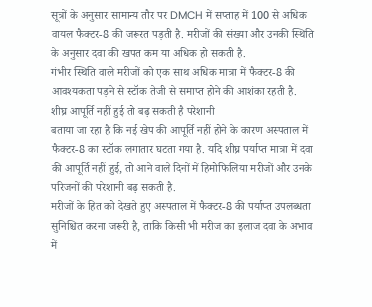सूत्रों के अनुसार सामान्य तौर पर DMCH में सप्ताह में 100 से अधिक वायल फैक्टर-8 की जरूरत पड़ती है. मरीजों की संख्या और उनकी स्थिति के अनुसार दवा की खपत कम या अधिक हो सकती है.
गंभीर स्थिति वाले मरीजों को एक साथ अधिक मात्रा में फैक्टर-8 की आवश्यकता पड़ने से स्टॉक तेजी से समाप्त होने की आशंका रहती है.
शीघ्र आपूर्ति नहीं हुई तो बढ़ सकती है परेशानी
बताया जा रहा है कि नई खेप की आपूर्ति नहीं होने के कारण अस्पताल में फैक्टर-8 का स्टॉक लगातार घटता गया है. यदि शीघ्र पर्याप्त मात्रा में दवा की आपूर्ति नहीं हुई, तो आने वाले दिनों में हिमोफिलिया मरीजों और उनके परिजनों की परेशानी बढ़ सकती है.
मरीजों के हित को देखते हुए अस्पताल में फैक्टर-8 की पर्याप्त उपलब्धता सुनिश्चित करना जरूरी है, ताकि किसी भी मरीज का इलाज दवा के अभाव में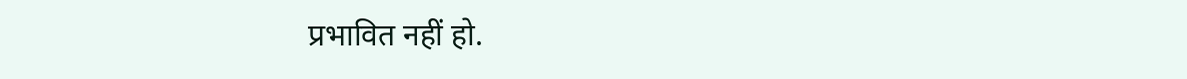प्रभावित नहीं हो.